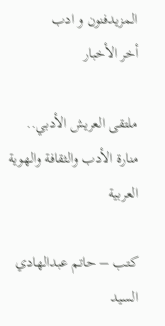المزيدفنون و ادب
أخر الأخبار

ملتقى العريش الأدبي.. منارة الأدب والثقافة والهوية العربية

كتب – حاتم عبدالهادي السيد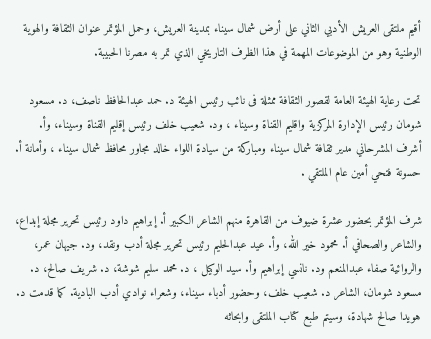أقيم ملتقى العريش الأدبي الثاني على أرض شمال سيناء بمدينة العريش، وحمل المؤتمر عنوان الثقافة والهوية الوطنية وهو من الموضوعات المهمة في هذا الظرف التاريخي الذي تمر به مصرنا الحبيبة.

تحت رعاية الهيئة العامة لقصور الثقافة ممثلة فى نائب رئيس الهيئة د. حمد عبدالحافظ ناصف، د. مسعود شومان رئيس الإدارة المركزية واقليم القناة وسيناء ، ود. شعيب خلف رئيس إقليم القناة وسيناء، وأ. أشرف المشرحاني مدير ثقافة شمال سيناء ومباركة من سيادة اللواء خالد مجاور محافظ شمال سيناء ، وأمانة أ. حسونة فتحي أمين عام الملتقي .

شرف المؤتمر بحضور عشرة ضيوف من القاهرة منهم الشاعر الكبير أ. إبراهيم داود رئيس تحرير مجلة إبداع، والشاعر والصحافي أ. محمود خير الله، وأ. عيد عبدالحليم رئيس تحرير مجلة أدب ونقد، ود. جيهان عمر، والروائية صفاء عبدالمنعم ود. نانسي إبراهيم وأ. سيد الوكيل ، د. محمد سليم شوشة، د. شريف صالح، د. مسعود شومان، الشاعر د. شعيب خلف، وحضور أدباء سيناء، وشعراء نوادي أدب البادية. كما قدمت د. هويدا صالح شهادة، وسيتم طبع كتاب الملتقى وابحاثه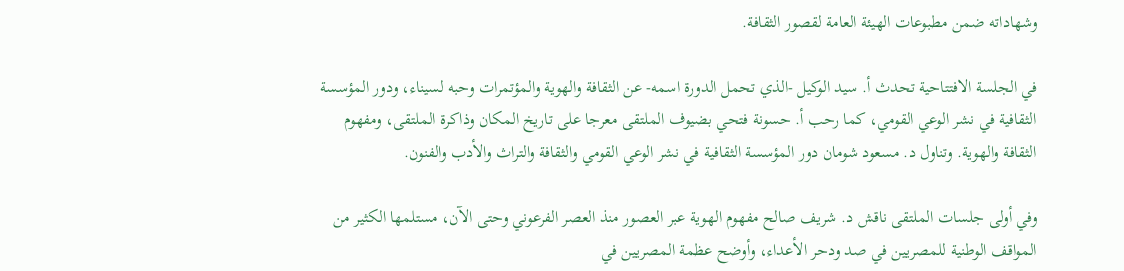وشهاداته ضمن مطبوعات الهيئة العامة لقصور الثقافة.

في الجلسة الافتتاحية تحدث أ. سيد الوكيل -الذي تحمل الدورة اسمه- عن الثقافة والهوية والمؤتمرات وحبه لسيناء، ودور المؤسسة الثقافية في نشر الوعي القومي، كما رحب أ. حسونة فتحي بضيوف الملتقى معرجا على تاريخ المكان وذاكرة الملتقى، ومفهوم الثقافة والهوية. وتناول د. مسعود شومان دور المؤسسة الثقافية في نشر الوعي القومي والثقافة والتراث والأدب والفنون.

وفي أولى جلسات الملتقى ناقش د. شريف صالح مفهوم الهوية عبر العصور منذ العصر الفرعوني وحتى الآن، مستلمها الكثير من المواقف الوطنية للمصريين في صد ودحر الأعداء، وأوضح عظمة المصريين في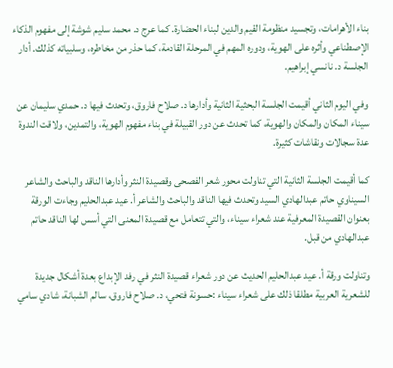بناء الأهرامات، وتجسيد منظومة القيم والدين لبناء الحضارة. كما عرج د. محمد سليم شوشة إلى مفهوم الذكاء الإصطناعي وأثره على الهوية، ودوره المهم في المرحلة القادمة، كما حذر من مخاطره، وسلبياته كذلك. أدار الجلسة د. نانسي إبراهيم.

وفي اليوم الثاني أقيمت الجلسة البحثية الثانية وأدارها د. صلاح فاروق، وتحدث فيها د. حمدي سليمان عن سيناء المكان والمكان والهوية، كما تحدث عن دور القبيلة في بناء مفهوم الهوية، والتمدين، ولاقت الندوة عدة سجالات ونقاشات كثيرة.

كما أقيمت الجلسة الثانية التي تناولت محور شعر الفصحى وقصيدة النثر وأدارها الناقد والباحث والشاعر السيناوي حاتم عبدالهادي السيد وتحدث فيها الناقد والباحث والشاعر أ. عيد عبدالحليم وجاءت الورقة بعنوان القصيدة المعرفية عند شعراء سيناء، والتي تتعامل مع قصيدة المعنى التي أسس لها الناقد حاتم عبدالهادي من قبل.

وتناولت ورقة أ. عيد عبدالحليم الحديث عن دور شعراء قصيدة النثر في رفد الإبداع بعدة أشكال جديدة للشعرية العربية مطلقا ذلك على شعراء سيناء :حسونة فتحي، د. صلاح فاروق، سالم الشبانة، شادي سامي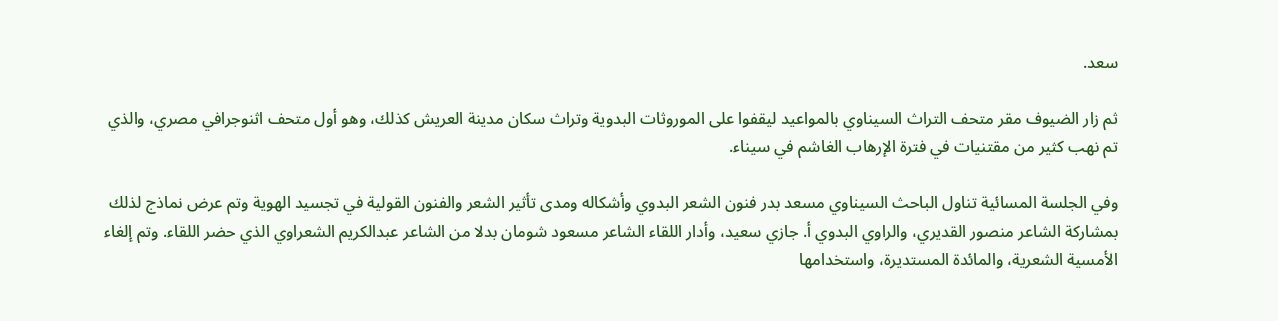سعد.

ثم زار الضيوف مقر متحف التراث السيناوي بالمواعيد ليقفوا على الموروثات البدوية وتراث سكان مدينة العريش كذلك، وهو أول متحف اثنوجرافي مصري، والذي تم نهب كثير من مقتنيات في فترة الإرهاب الغاشم في سيناء.

وفي الجلسة المسائية تناول الباحث السيناوي مسعد بدر فنون الشعر البدوي وأشكاله ومدى تأثير الشعر والفنون القولية في تجسيد الهوية وتم عرض نماذج لذلك بمشاركة الشاعر منصور القديري، والراوي البدوي أ. جازي سعيد، وأدار اللقاء الشاعر مسعود شومان بدلا من الشاعر عبدالكريم الشعراوي الذي حضر اللقاء. وتم إلغاء الأمسية الشعرية، والمائدة المستديرة، واستخدامها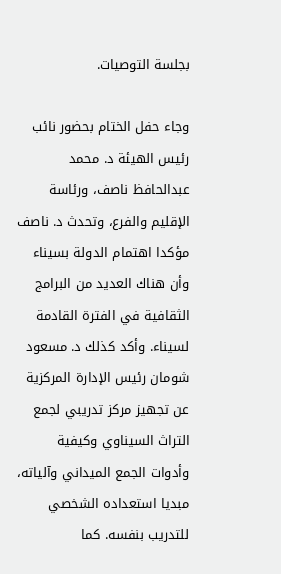بجلسة التوصيات.

وجاء حفل الختام بحضور نائب رئيس الهيئة د. محمد عبدالحافظ ناصف، ورئاسة الإقليم والفرع، وتحدث د. ناصف مؤكدا اهتمام الدولة بسيناء وأن هناك العديد من البرامج الثقافية في الفترة القادمة لسيناء. وأكد كذلك د. مسعود شومان رئيس الإدارة المركزية عن تجهيز مركز تدريبي لجمع التراث السيناوي وكيفية وأدوات الجمع الميداني وآلياته، مبديا استعداده الشخصي للتدريب بنفسه. كما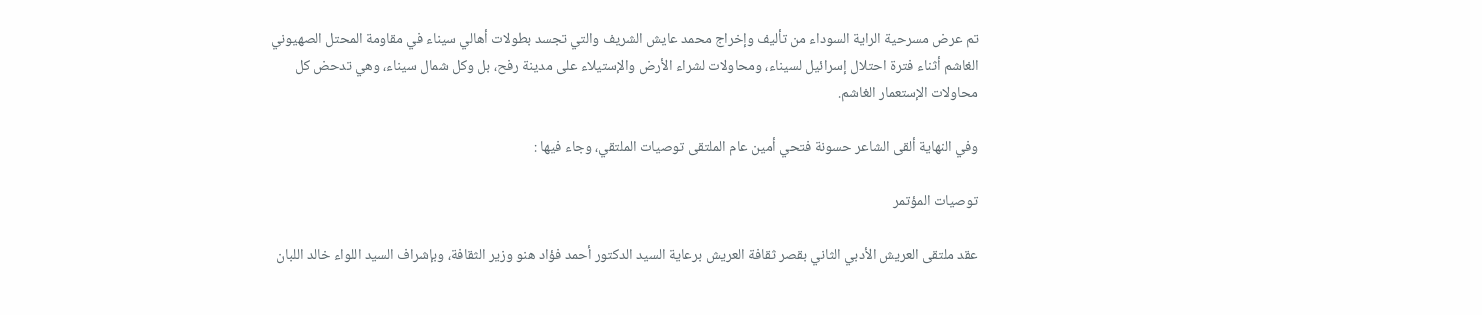تم عرض مسرحية الراية السوداء من تأليف وإخراج محمد عايش الشريف والتي تجسد بطولات أهالي سيناء في مقاومة المحتل الصهيوني الغاشم أثناء فترة احتلال إسرائيل لسيناء، ومحاولات لشراء الأرض والإستيلاء على مدينة رفح، بل وكل شمال سيناء، وهي تدحض كل محاولات الإستعمار الغاشم.

وفي النهاية ألقى الشاعر حسونة فتحي أمين عام الملتقى توصيات الملتقي، وجاء فيها :

توصيات المؤتمر

عقد ملتقى العريش الأدبي الثاني بقصر ثقافة العريش برعاية السيد الدكتور أحمد فؤاد هنو وزير الثقافة، وبإشراف السيد اللواء خالد اللبان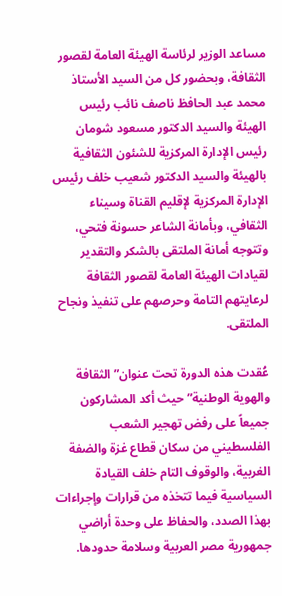مساعد الوزير لرئاسة الهيئة العامة لقصور الثقافة، وبحضور كل من السيد الأستاذ محمد عبد الحافظ ناصف نائب رئيس الهيئة والسيد الدكتور مسعود شومان رئيس الإدارة المركزية للشئون الثقافية بالهيئة والسيد الدكتور شعيب خلف رئيس الإدارة المركزية لإقليم القناة وسيناء الثقافي، وبأمانة الشاعر حسونة فتحي، وتتوجه أمانة الملتقى بالشكر والتقدير لقيادات الهيئة العامة لقصور الثقافة لرعايتهم التامة وحرصهم على تنفيذ ونجاح الملتقى.

عُقدت هذه الدورة تحت عنوان” الثقافة والهوية الوطنية” حيث أكد المشاركون جميعاً على رفض تهجير الشعب الفلسطيني من سكان قطاع غزة والضفة الغربية، والوقوف التام خلف القيادة السياسية فيما تتخذه من قرارات وإجراءات بهذا الصدد، والحفاظ على وحدة أراضي جمهورية مصر العربية وسلامة حدودها.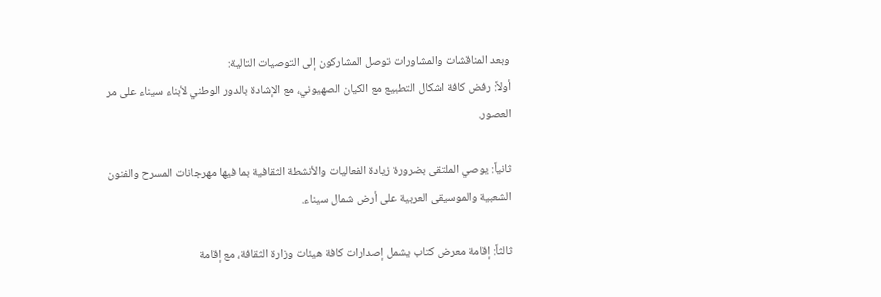وبعد المناقشات والمشاورات توصل المشاركون إلى التوصيات التالية:
أولاً: رفض كافة اشكال التطبيع مع الكيان الصهيوني، مع الإشادة بالدور الوطني لأبناء سيناء على مر العصور.

ثانياً: يوصي الملتقى بضرورة زيادة الفعاليات والأنشطة الثقافية بما فيها مهرجانات المسرح والفنون الشعبية والموسيقى العربية على أرض شمال سيناء.

ثالثاً: إقامة معرض كتاب يشمل إصدارات كافة هيئات وزارة الثقافة، مع إقامة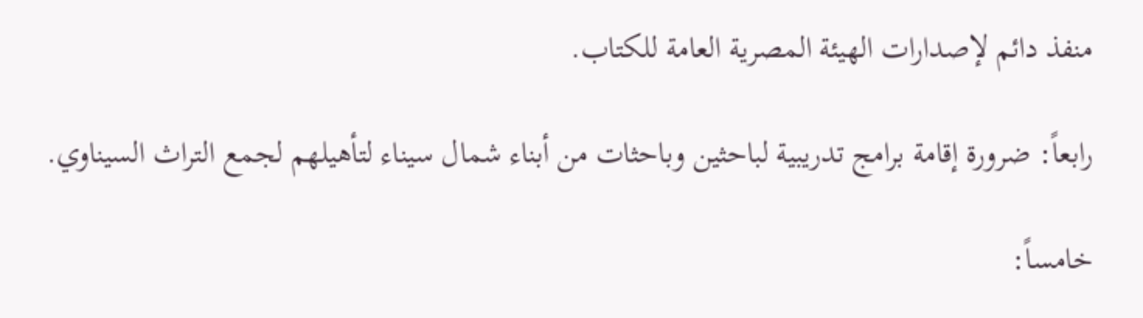منفذ دائم لإصدارات الهيئة المصرية العامة للكتاب.

رابعاً: ضرورة إقامة برامج تدريبية لباحثين وباحثات من أبناء شمال سيناء لتأهيلهم لجمع التراث السيناوي.

خامساً: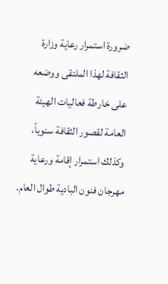ضرورة استمرار رعاية وزارة الثقافة لهذا الملتقى ووضعه على خارطة فعاليات الهيئة العامة لقصور الثقافة سنوياً، وكذلك استمرار إقامة ورعاية مهرجان فنون البادية طوال العام.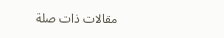مقالات ذات صلة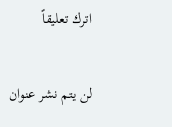اترك تعليقاً

لن يتم نشر عنوان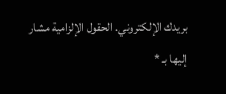بريدك الإلكتروني. الحقول الإلزامية مشار إليها بـ *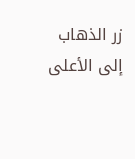زر الذهاب إلى الأعلى